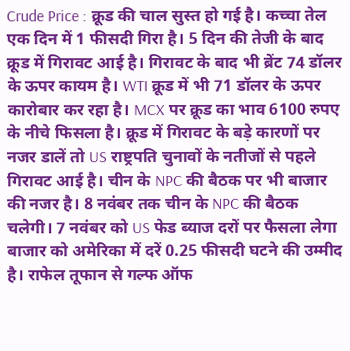Crude Price : क्रूड की चाल सुस्त हो गई है। कच्चा तेल एक दिन में 1 फीसदी गिरा है। 5 दिन की तेजी के बाद क्रूड में गिरावट आई है। गिरावट के बाद भी ब्रेंट 74 डॉलर के ऊपर कायम है। WTI क्रूड में भी 71 डॉलर के ऊपर कारोबार कर रहा है। MCX पर क्रूड का भाव 6100 रुपए के नीचे फिसला है। क्रूड में गिरावट के बड़े कारणों पर नजर डालें तो US राष्ट्रपति चुनावों के नतीजों से पहले गिरावट आई है। चीन के NPC की बैठक पर भी बाजार की नजर है। 8 नवंबर तक चीन के NPC की बैठक चलेगी। 7 नवंबर को US फेड ब्याज दरों पर फैसला लेगा बाजार को अमेरिका में दरें 0.25 फीसदी घटने की उम्मीद है। राफेल तूफान से गल्फ ऑफ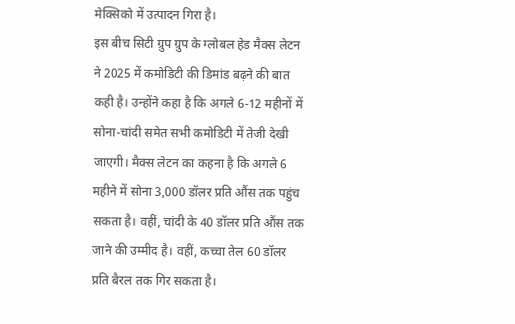मेक्सिको में उत्पादन गिरा है।
इस बीच सिटी ग्रुप ग्रुप के ग्लोबल हेड मैक्स लेटन ने 2025 में कमोडिटी की डिमांड बढ़ने की बात कही है। उन्होंने कहा है कि अगले 6-12 महीनों में सोना-चांदी समेत सभी कमोडिटी में तेजी देखी जाएगी। मैक्स लेटन का कहना है कि अगले 6 महीने में सोना 3,000 डॉलर प्रति औंस तक पहुंच सकता है। वहीं, चांदी के 40 डॉलर प्रति औंस तक जाने की उम्मीद है। वहीं, कच्चा तेल 60 डॉलर प्रति बैरल तक गिर सकता है।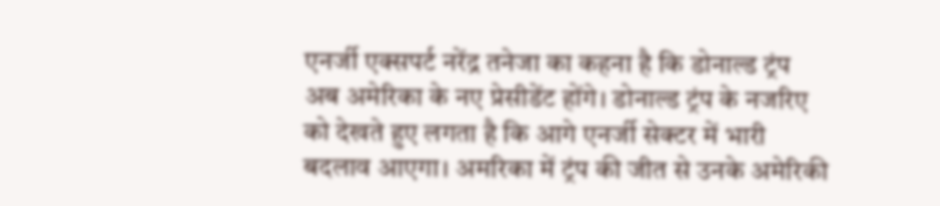एनर्जी एक्सपर्ट नरेंद्र तनेजा का कहना है कि डोनाल्ड ट्रंप अब अमेरिका के नए प्रेसीडेंट होंगे। डोनाल्ड ट्रंप के नजरिए को देखते हुए लगता है कि आगे एनर्जी सेक्टर में भारी बदलाव आएगा। अमरिका में ट्रंप की जीत से उनके अमेरिकी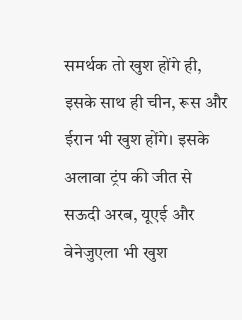समर्थक तो खुश होंगे ही, इसके साथ ही चीन, रूस और ईरान भी खुश होंगे। इसके अलावा ट्रंप की जीत से सऊदी अरब, यूएई और वेनेजुएला भी खुश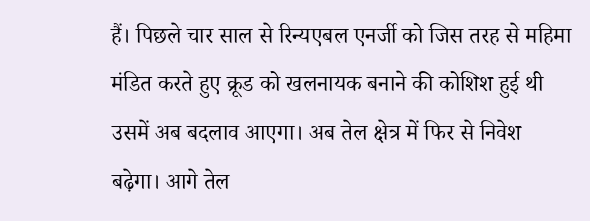हैं। पिछले चार साल से रिन्यएबल एनर्जी को जिस तरह से महिमा मंडित करते हुए क्रूड को खलनायक बनाने की कोशिश हुई थी उसमें अब बदलाव आएगा। अब तेल क्षेत्र में फिर से निवेश बढ़ेगा। आगे तेल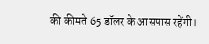की कीमते 65 डॉलर के आसपास रहेंगी।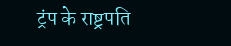ट्रंप के राष्ट्रपति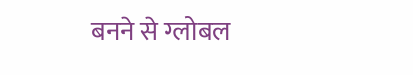बनने से ग्लोबल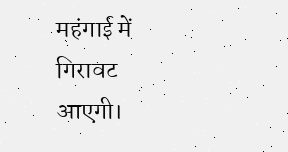महंगाई में गिरावट आएगी।